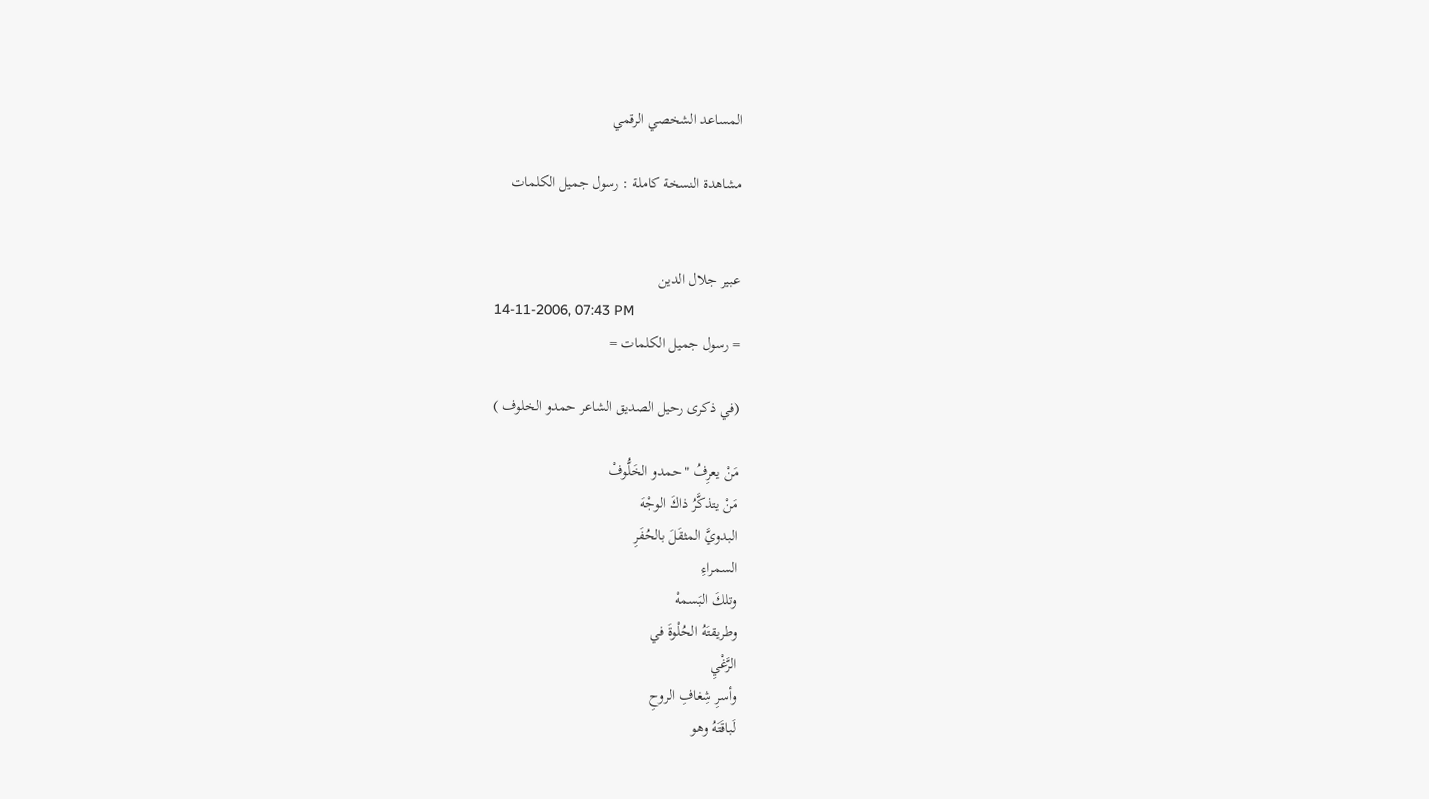المساعد الشخصي الرقمي

مشاهدة النسخة كاملة : رسول جميل الكلمات


عبير جلال الدين
14-11-2006, 07:43 PM
= رسول جميل الكلمات =

(في ذكرى رحيل الصديق الشاعر حمدو الخلوف )

مَنْ يعرِفُ "حمدو الخَلُّوفْ
مَنْ يتذكَّرُ ذاكَ الوجْهَ
البدويَّ المثقَلَ بالحُفَرِ
السمراءِ
وتلكَ البَسمهْ
وطريقتَهُ الحُلْوةَ في
الرَّغْيِ
وأسرِ شِغافِ الروحِ
لَباقَتَهُ وهو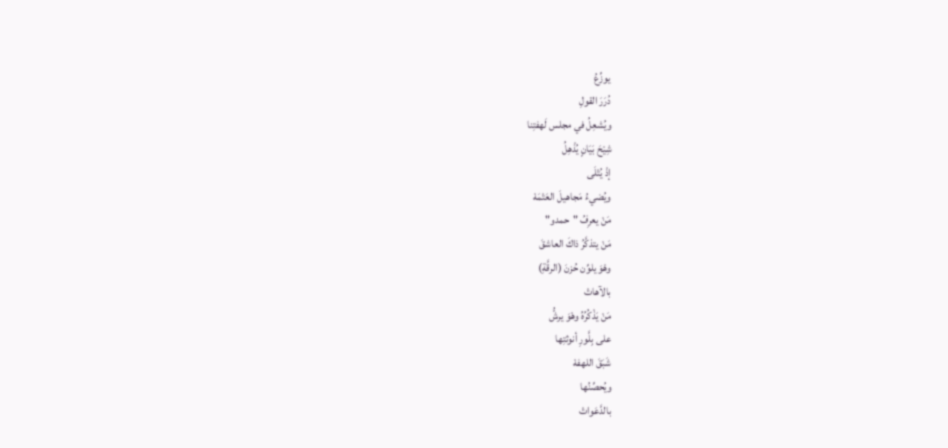يوزِّعُ
دُرَرَ القولِ
ويُشعِلُ في مجلس لَهفتِنا
شِيْحَ بَيَانٍ يُذْهِلُ
إذْ يُتْلَى
ويُضيءُ مَجاهيلَ العَتْمَهْ
مَنْ يعرِفُ "حمدو"
مَنْ يتذكَّرُ ذاكَ العاشقَ
وهْوَ يلوِّن حُزنَ (الرقَّةِ)
بالآهاتْ
مَنْ يَذْكُرُهُ وهْوَ يرشُّ
على بِلَّورِ أنوثتِها
شَبَقَ اللهفهْ
ويُحصِّنُها
بالدَّعَواتْ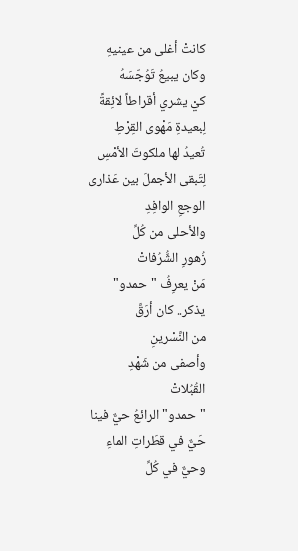كانتْ أغلى من عينيهِ
وكان يبيعُ تَوُجّسَهُ
كيْ يشري أقراطاً لائِقةً
لِبعيدةِ مَهْوى القِرْطِ
تُعيدُ لها ملكوتَ الأمْسِ
لِتَبقى الأجملَ بين عَذارى
الوجعِ الوافِدِ
والأحلى من كُلِّ
زُهورِ الشُّرُفاتْ
مَنْ يعرِفُ "حمدو"
يذكر.. كان أرَقَّ
من النَّسْرينِ
وأصفى من شَهْدِ
القُبُلاتْ
"حمدو" الرائعُ حيٌّ فينا
حَيٌّ في قطَراتِ الماءِ
وحيٌّ في كُلِّ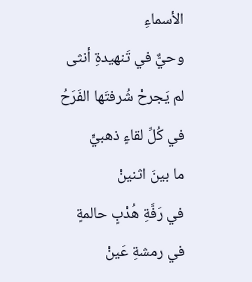الأسماءِ
وحيٌّ في تَنهيدةِ أنثى
لم يَجرحْ شُرفتَها الفَرَحُ
في كُلِّ لقاءٍ ذهبيٍّ
ما بينَ اثنينْ
في رَفَّةِ هُدْبٍ حالمةٍ
في رمشةِ عَينْ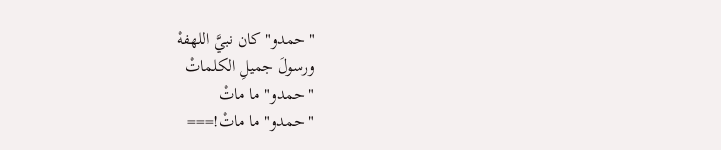"حمدو" كان نبيَّ اللهفهْ
ورسولَ جميلِ الكلماتْ
"حمدو" ما ماتْ
"حمدو" ما ماتْ!===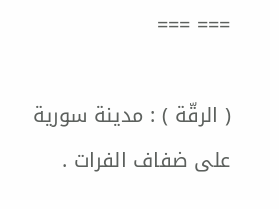=== ===

( الرقّة ) : مدينة سورية على ضفاف الفرات .